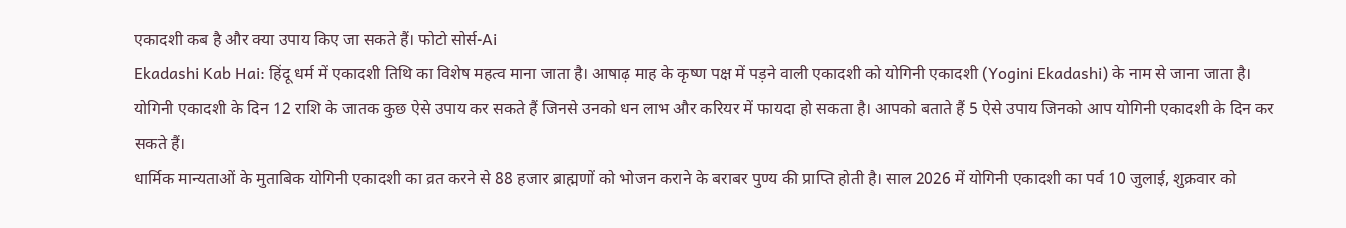एकादशी कब है और क्या उपाय किए जा सकते हैं। फोटो सोर्स-Ai
Ekadashi Kab Hai: हिंदू धर्म में एकादशी तिथि का विशेष महत्व माना जाता है। आषाढ़ माह के कृष्ण पक्ष में पड़ने वाली एकादशी को योगिनी एकादशी (Yogini Ekadashi) के नाम से जाना जाता है। योगिनी एकादशी के दिन 12 राशि के जातक कुछ ऐसे उपाय कर सकते हैं जिनसे उनको धन लाभ और करियर में फायदा हो सकता है। आपको बताते हैं 5 ऐसे उपाय जिनको आप योगिनी एकादशी के दिन कर सकते हैं।
धार्मिक मान्यताओं के मुताबिक योगिनी एकादशी का व्रत करने से 88 हजार ब्राह्मणों को भोजन कराने के बराबर पुण्य की प्राप्ति होती है। साल 2026 में योगिनी एकादशी का पर्व 10 जुलाई, शुक्रवार को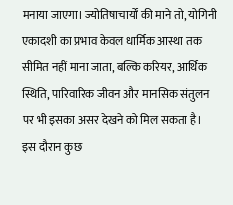मनाया जाएगा। ज्योतिषाचार्यों की माने तो, योगिनी एकादशी का प्रभाव केवल धार्मिक आस्था तक सीमित नहीं माना जाता, बल्कि करियर, आर्थिक स्थिति, पारिवारिक जीवन और मानसिक संतुलन पर भी इसका असर देखने को मिल सकता है।
इस दौरान कुछ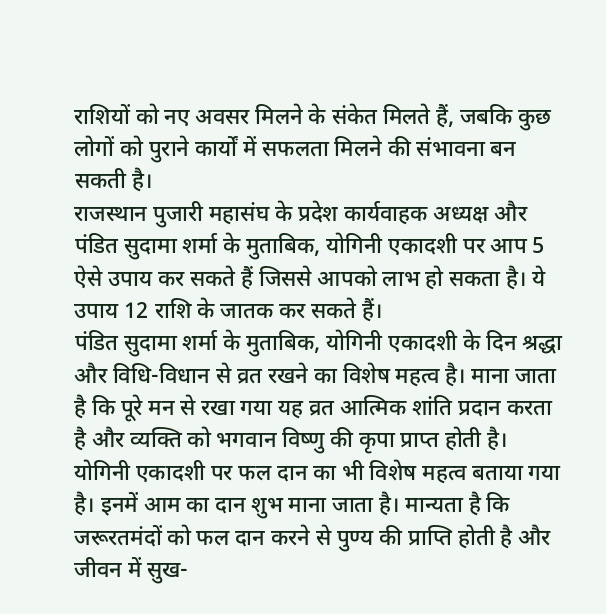राशियों को नए अवसर मिलने के संकेत मिलते हैं, जबकि कुछ लोगों को पुराने कार्यों में सफलता मिलने की संभावना बन सकती है।
राजस्थान पुजारी महासंघ के प्रदेश कार्यवाहक अध्यक्ष और पंडित सुदामा शर्मा के मुताबिक, योगिनी एकादशी पर आप 5 ऐसे उपाय कर सकते हैं जिससे आपको लाभ हो सकता है। ये उपाय 12 राशि के जातक कर सकते हैं।
पंडित सुदामा शर्मा के मुताबिक, योगिनी एकादशी के दिन श्रद्धा और विधि-विधान से व्रत रखने का विशेष महत्व है। माना जाता है कि पूरे मन से रखा गया यह व्रत आत्मिक शांति प्रदान करता है और व्यक्ति को भगवान विष्णु की कृपा प्राप्त होती है।
योगिनी एकादशी पर फल दान का भी विशेष महत्व बताया गया है। इनमें आम का दान शुभ माना जाता है। मान्यता है कि जरूरतमंदों को फल दान करने से पुण्य की प्राप्ति होती है और जीवन में सुख-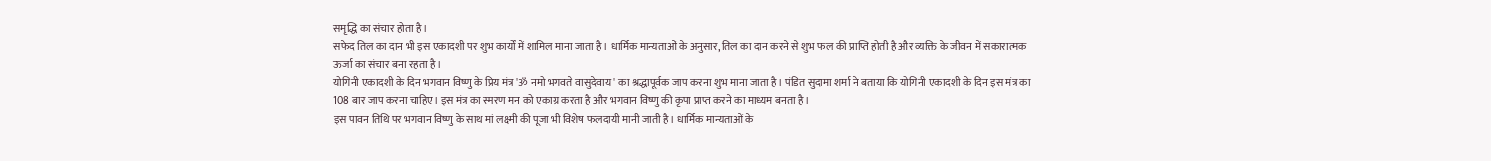समृद्धि का संचार होता है।
सफेद तिल का दान भी इस एकादशी पर शुभ कार्यों में शामिल माना जाता है। धार्मिक मान्यताओं के अनुसार, तिल का दान करने से शुभ फल की प्राप्ति होती है और व्यक्ति के जीवन में सकारात्मक ऊर्जा का संचार बना रहता है।
योगिनी एकादशी के दिन भगवान विष्णु के प्रिय मंत्र 'ॐ नमो भगवते वासुदेवाय' का श्रद्धापूर्वक जाप करना शुभ माना जाता है। पंडित सुदामा शर्मा ने बताया कि योगिनी एकादशी के दिन इस मंत्र का 108 बार जाप करना चाहिए। इस मंत्र का स्मरण मन को एकाग्र करता है और भगवान विष्णु की कृपा प्राप्त करने का माध्यम बनता है।
इस पावन तिथि पर भगवान विष्णु के साथ मां लक्ष्मी की पूजा भी विशेष फलदायी मानी जाती है। धार्मिक मान्यताओं के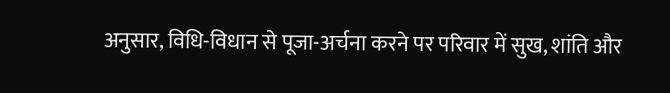अनुसार, विधि-विधान से पूजा-अर्चना करने पर परिवार में सुख, शांति और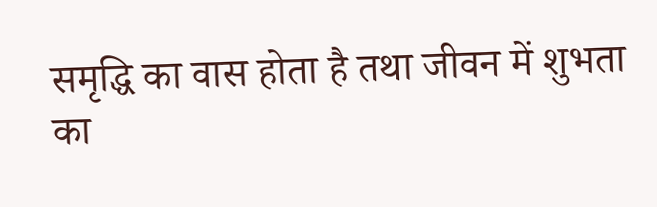समृद्धि का वास होता है तथा जीवन में शुभता का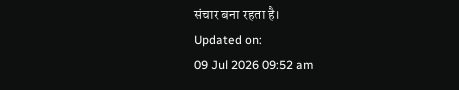संचार बना रहता है।
Updated on:
09 Jul 2026 09:52 am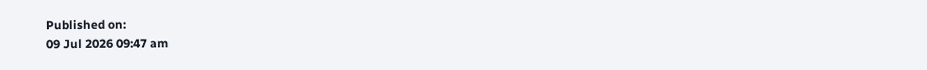Published on:
09 Jul 2026 09:47 am